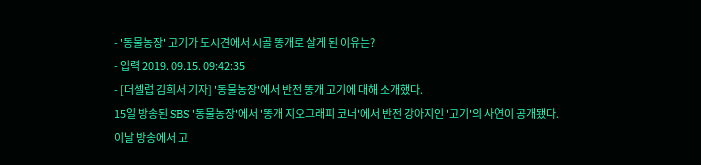- '동물농장' 고기가 도시견에서 시골 똥개로 살게 된 이유는?
- 입력 2019. 09.15. 09:42:35
- [더셀럽 김희서 기자] '동물농장'에서 반전 똥개 고기에 대해 소개했다.
15일 방송된 SBS '동물농장'에서 '똥개 지오그래피 코너'에서 반전 강아지인 '고기'의 사연이 공개됐다.
이날 방송에서 고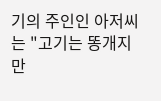기의 주인인 아저씨는 "고기는 똥개지만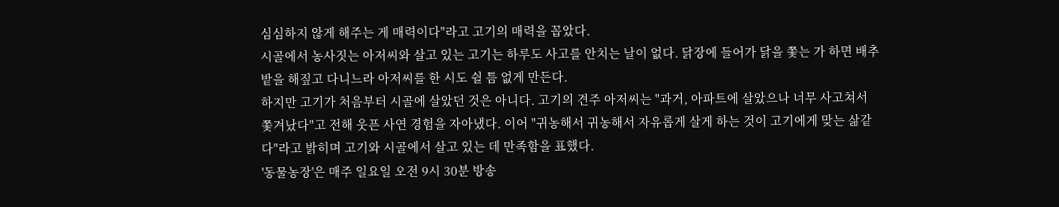심심하지 않게 해주는 게 매력이다"라고 고기의 매력을 꼽았다.
시골에서 농사짓는 아저씨와 살고 있는 고기는 하루도 사고를 안치는 날이 없다. 닭장에 들어가 닭을 쫓는 가 하면 배추밭을 해짚고 다니느라 아저씨를 한 시도 쉴 틈 없게 만든다.
하지만 고기가 처음부터 시골에 살았던 것은 아니다. 고기의 견주 아저씨는 "과거, 아파트에 살았으나 너무 사고쳐서 쫓겨났다"고 전해 웃픈 사연 경험을 자아냈다. 이어 "귀농해서 귀농해서 자유롭게 살게 하는 것이 고기에게 맞는 삶같다"라고 밝히며 고기와 시골에서 살고 있는 데 만족함을 표했다.
'동물농장'은 매주 일요일 오전 9시 30분 방송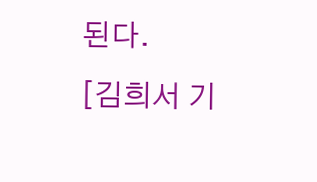된다.
[김희서 기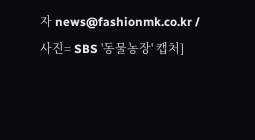자 news@fashionmk.co.kr /사진= SBS '동물농장' 캡처]